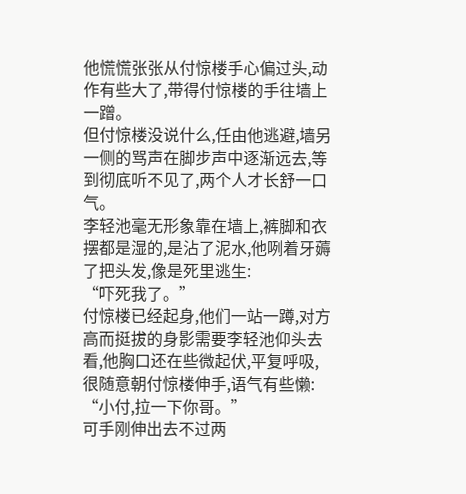他慌慌张张从付惊楼手心偏过头,动作有些大了,带得付惊楼的手往墙上一蹭。
但付惊楼没说什么,任由他逃避,墙另一侧的骂声在脚步声中逐渐远去,等到彻底听不见了,两个人才长舒一口气。
李轻池毫无形象靠在墙上,裤脚和衣摆都是湿的,是沾了泥水,他咧着牙薅了把头发,像是死里逃生:
“吓死我了。”
付惊楼已经起身,他们一站一蹲,对方高而挺拔的身影需要李轻池仰头去看,他胸口还在些微起伏,平复呼吸,很随意朝付惊楼伸手,语气有些懒:
“小付,拉一下你哥。”
可手刚伸出去不过两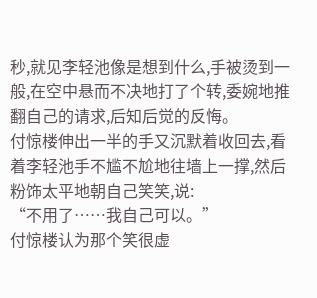秒,就见李轻池像是想到什么,手被烫到一般,在空中悬而不决地打了个转,委婉地推翻自己的请求,后知后觉的反悔。
付惊楼伸出一半的手又沉默着收回去,看着李轻池手不尴不尬地往墙上一撑,然后粉饰太平地朝自己笑笑,说:
“不用了……我自己可以。”
付惊楼认为那个笑很虚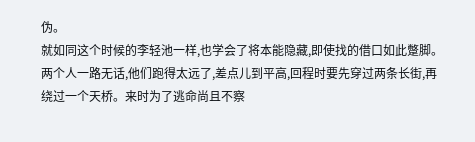伪。
就如同这个时候的李轻池一样,也学会了将本能隐藏,即使找的借口如此蹩脚。
两个人一路无话,他们跑得太远了,差点儿到平高,回程时要先穿过两条长街,再绕过一个天桥。来时为了逃命尚且不察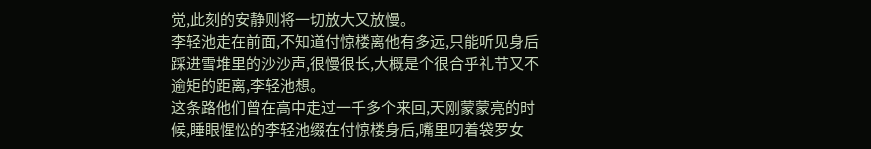觉,此刻的安静则将一切放大又放慢。
李轻池走在前面,不知道付惊楼离他有多远,只能听见身后踩进雪堆里的沙沙声,很慢很长,大概是个很合乎礼节又不逾矩的距离,李轻池想。
这条路他们曾在高中走过一千多个来回,天刚蒙蒙亮的时候,睡眼惺忪的李轻池缀在付惊楼身后,嘴里叼着袋罗女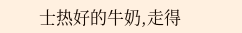士热好的牛奶,走得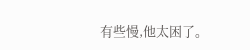有些慢,他太困了。